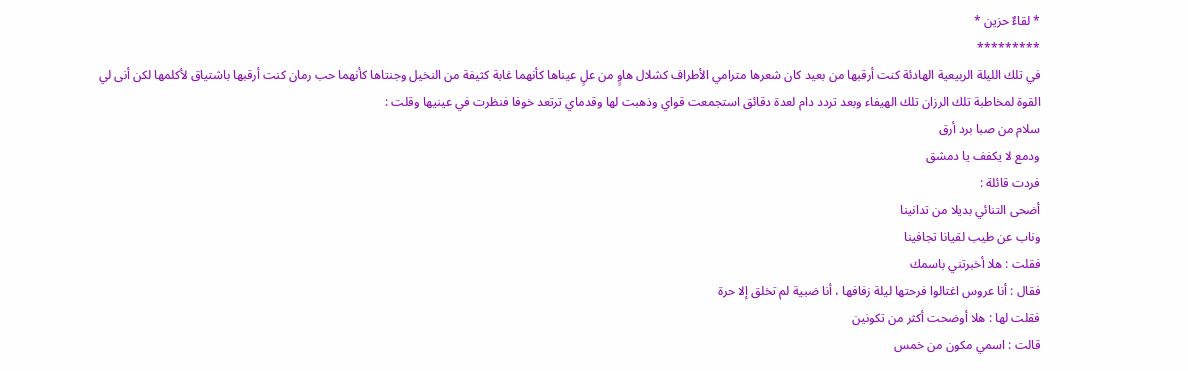* لقاءٌ حزين *
*********
في تلك الليلة الربيعية الهادئة كنت أرقبها من بعيد كان شعرها مترامي الأطراف كشلال هاوٍ من علٍ عيناها كأنهما غابة كثيفة من النخيل وجنتاها كأنهما حب رمان كنت أرقبها باشتياق لأكلمها لكن أنى لي القوة لمخاطبة تلك الرزان تلك الهيفاء وبعد تردد دام لعدة دقائق استجمعت قواي وذهبت لها وقدماي ترتعد خوفا فنظرت في عينيها وقلت :
سلام من صبا برد أرق
ودمع لا يكفف يا دمشق
فردت قائلة :
أضحى التنائي بديلا من تدانينا
وناب عن طيب لقيانا تجافينا
فقلت : هلا أخبرتني باسمك
فقال : أنا عروس اغتالوا فرحتها ليلة زفافها ، أنا ضبية لم تخلق إلا حرة
فقلت لها : هلا أوضحت أكثر من تكونين
قالت : اسمي مكون من خمس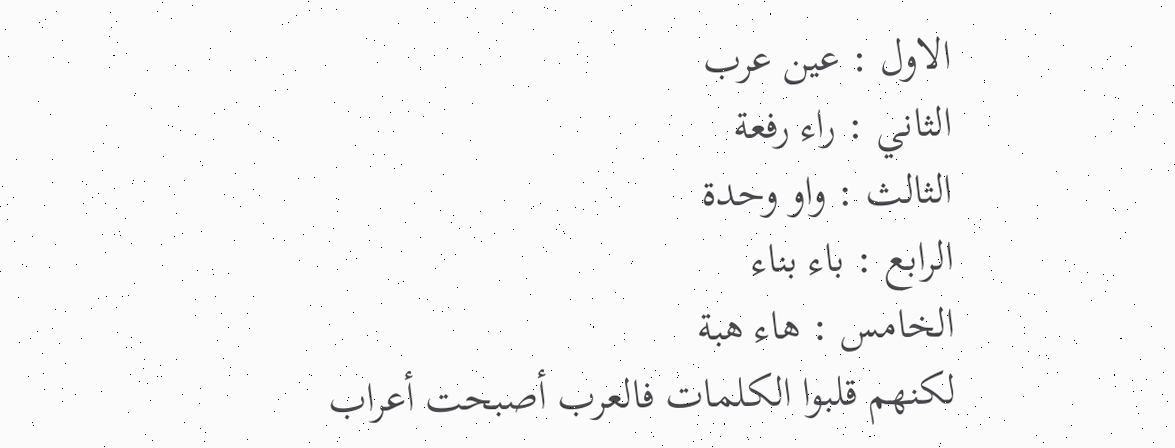الاول : عين عرب
الثاني : راء رفعة
الثالث : واو وحدة
الرابع : باء بناء
الخامس : هاء هبة
لكنهم قلبوا الكلمات فالعرب أصبحت أعراب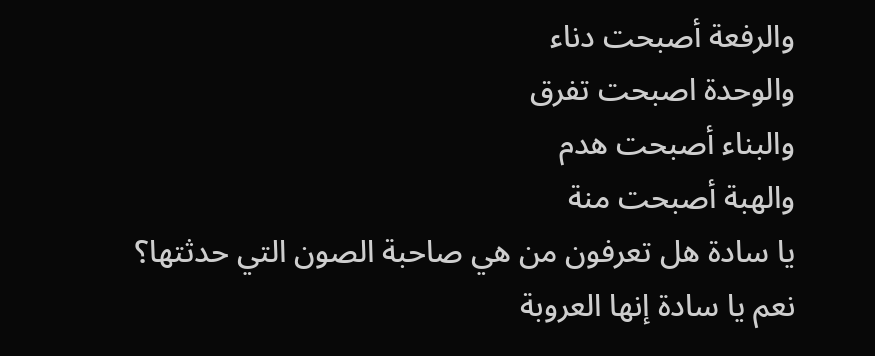والرفعة أصبحت دناء
والوحدة اصبحت تفرق
والبناء أصبحت هدم
والهبة أصبحت منة
يا سادة هل تعرفون من هي صاحبة الصون التي حدثتها؟
نعم يا سادة إنها العروبة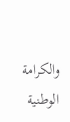والكرامة الوطنية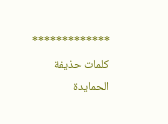*************
كلمات حذيفة الحمايدة